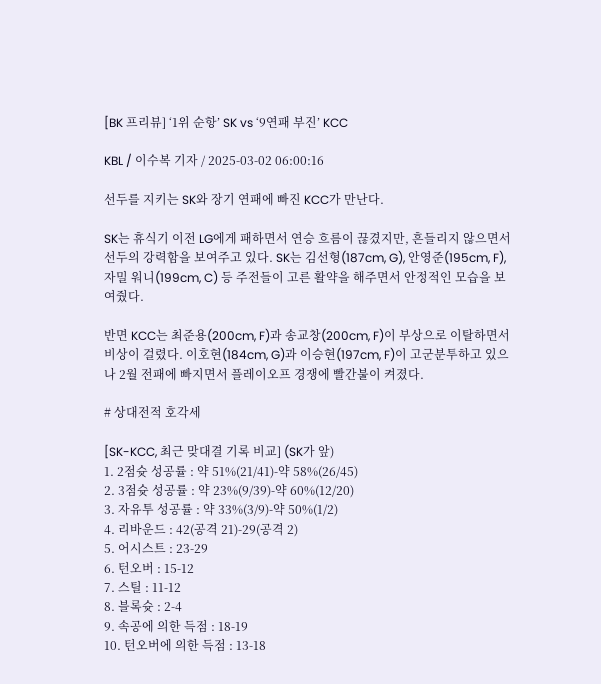[BK 프리뷰] ‘1위 순항’ SK vs ‘9연패 부진’ KCC

KBL / 이수복 기자 / 2025-03-02 06:00:16

선두를 지키는 SK와 장기 연패에 빠진 KCC가 만난다.

SK는 휴식기 이전 LG에게 패하면서 연승 흐름이 끊겼지만, 흔들리지 않으면서 선두의 강력함을 보여주고 있다. SK는 김선형(187cm, G), 안영준(195cm, F), 자밀 워니(199cm, C) 등 주전들이 고른 활약을 해주면서 안정적인 모습을 보여줬다.

반면 KCC는 최준용(200cm, F)과 송교창(200cm, F)이 부상으로 이탈하면서 비상이 걸렸다. 이호현(184cm, G)과 이승현(197cm, F)이 고군분투하고 있으나 2월 전패에 빠지면서 플레이오프 경쟁에 빨간불이 켜졌다.

# 상대전적 호각세

[SK-KCC, 최근 맞대결 기록 비교] (SK가 앞)
1. 2점슛 성공률 : 약 51%(21/41)-약 58%(26/45)
2. 3점슛 성공률 : 약 23%(9/39)-약 60%(12/20)
3. 자유투 성공률 : 약 33%(3/9)-약 50%(1/2)
4. 리바운드 : 42(공격 21)-29(공격 2)
5. 어시스트 : 23-29
6. 턴오버 : 15-12
7. 스틸 : 11-12
8. 블록슛 : 2-4
9. 속공에 의한 득점 : 18-19
10. 턴오버에 의한 득점 : 13-18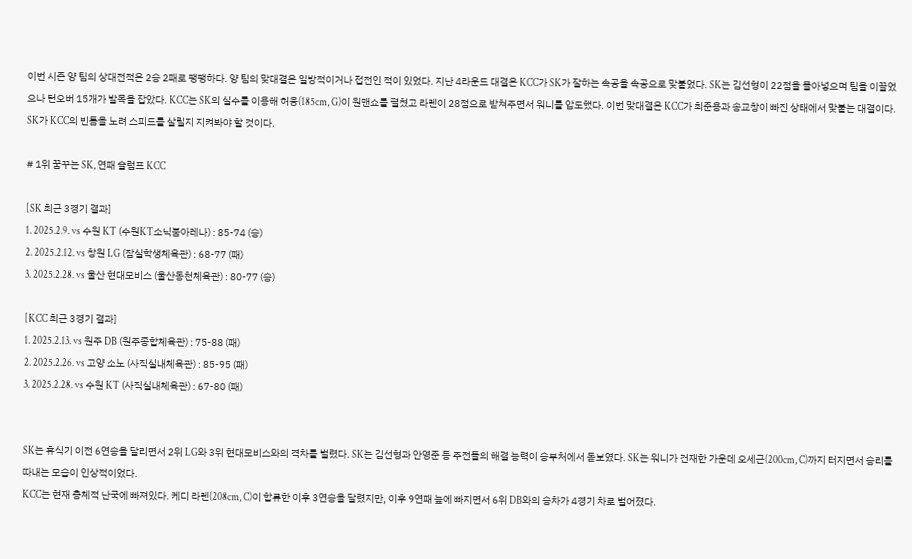이번 시즌 양 팀의 상대전적은 2승 2패로 팽팽하다. 양 팀의 맞대결은 일방적이거나 접전인 적이 있었다. 지난 4라운드 대결은 KCC가 SK가 잘하는 속공을 속공으로 맞붙었다. SK는 김선형이 22점을 몰아넣으며 팀을 이끌었으나 턴오버 15개가 발목을 잡았다. KCC는 SK의 실수를 이용해 허웅(185cm, G)이 원맨쇼를 펼쳤고 라렌이 28점으로 받쳐주면서 워니를 압도했다. 이번 맞대결은 KCC가 최준용과 송교창이 빠진 상태에서 맞붙는 대결이다. SK가 KCC의 빈틈을 노려 스피드를 살릴지 지켜봐야 할 것이다.

# 1위 꿈꾸는 SK, 연패 슬럼프 KCC

[SK 최근 3경기 결과]
1. 2025.2.9. vs 수원 KT (수원KT소닉붐아레나) : 85-74 (승)
2. 2025.2.12. vs 창원 LG (잠실학생체육관) : 68-77 (패)
3. 2025.2.28. vs 울산 현대모비스 (울산동천체육관) : 80-77 (승)

[KCC 최근 3경기 결과]
1. 2025.2.13. vs 원주 DB (원주종합체육관) : 75-88 (패)
2. 2025.2.26. vs 고양 소노 (사직실내체육관) : 85-95 (패)
3. 2025.2.28. vs 수원 KT (사직실내체육관) : 67-80 (패)


SK는 휴식기 이전 6연승을 달리면서 2위 LG와 3위 현대모비스와의 격차를 벌렸다. SK는 김선형과 안영준 등 주전들의 해결 능력이 승부처에서 돋보였다. SK는 워니가 건재한 가운데 오세근(200cm, C)까지 터지면서 승리를 따내는 모습이 인상적이었다.
KCC는 현재 총체적 난국에 빠져있다. 케디 라렌(208cm, C)이 합류한 이후 3연승을 달렸지만, 이후 9연패 늪에 빠지면서 6위 DB와의 승차가 4경기 차로 벌어졌다.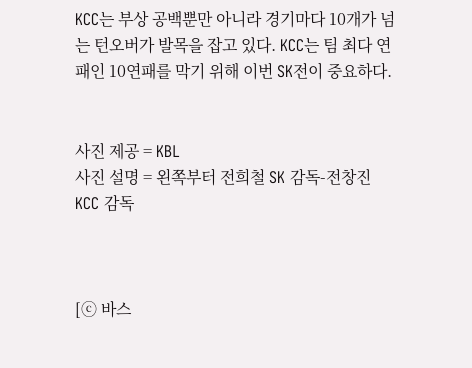KCC는 부상 공백뿐만 아니라 경기마다 10개가 넘는 턴오버가 발목을 잡고 있다. KCC는 팀 최다 연패인 10연패를 막기 위해 이번 SK전이 중요하다.


사진 제공 = KBL
사진 설명 = 왼쪽부터 전희철 SK 감독-전창진 KCC 감독



[ⓒ 바스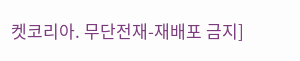켓코리아. 무단전재-재배포 금지]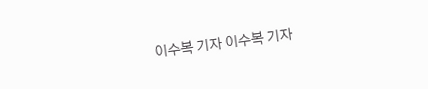이수복 기자 이수복 기자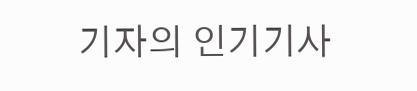기자의 인기기사